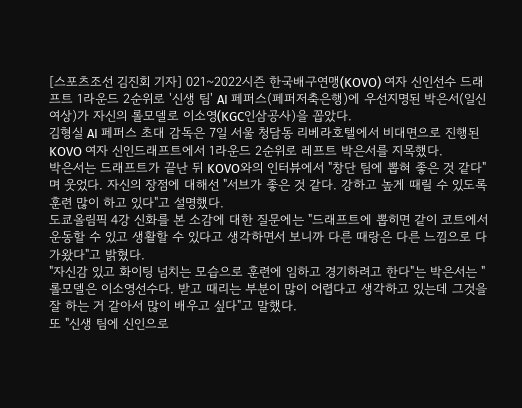[스포츠조선 김진회 기자] 021~2022시즌 한국배구연맹(KOVO) 여자 신인선수 드래프트 1라운드 2순위로 '신생 팀' AI 페퍼스(페퍼저축은행)에 우선지명된 박은서(일신여상)가 자신의 롤모델로 이소영(KGC인삼공사)을 꼽았다.
김형실 AI 페퍼스 초대 감독은 7일 서울 청담동 리베라호텔에서 비대면으로 진행된 KOVO 여자 신인드래프트에서 1라운드 2순위로 레프트 박은서를 지목했다.
박은서는 드래프트가 끝난 뒤 KOVO와의 인터뷰에서 "창단 팀에 뽑혀 좋은 것 같다"며 웃었다. 자신의 장점에 대해선 "서브가 좋은 것 같다. 강하고 높게 때릴 수 있도록 훈련 많이 하고 있다"고 설명했다.
도쿄올림픽 4강 신화를 본 소감에 대한 질문에는 "드래프트에 뽑히면 같이 코트에서 운동할 수 있고 생활할 수 있다고 생각하면서 보니까 다른 때랑은 다른 느낌으로 다가왔다"고 밝혔다.
"자신감 있고 화이팅 넘치는 모습으로 훈련에 임하고 경기하려고 한다"는 박은서는 "롤모델은 이소영선수다. 받고 때리는 부분이 많이 어렵다고 생각하고 있는데 그것을 잘 하는 거 같아서 많이 배우고 싶다"고 말했다.
또 "신생 팀에 신인으로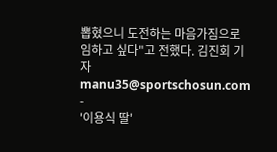뽑혔으니 도전하는 마음가짐으로 임하고 싶다"고 전했다. 김진회 기자 manu35@sportschosun.com
-
'이용식 딸'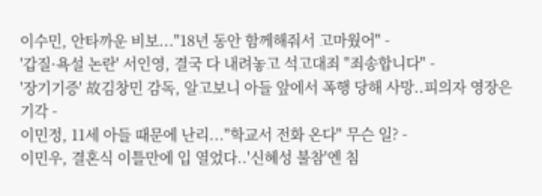이수민, 안타까운 비보..."18년 동안 함께해줘서 고마웠어" -
'갑질·욕설 논란' 서인영, 결국 다 내려놓고 석고대죄 "죄송합니다" -
'장기기증' 故김창민 감독, 알고보니 아들 앞에서 폭행 당해 사망..피의자 영장은 기각 -
이민정, 11세 아들 때문에 난리..."학교서 전화 온다" 무슨 일? -
이민우, 결혼식 이틀만에 입 열었다..'신혜성 불참'엔 침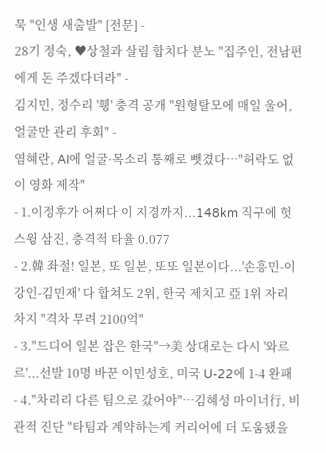묵 "인생 새출발" [전문] -
28기 정숙, ♥상철과 살림 합치다 분노 "집주인, 전남편에게 돈 주겠다더라" -
김지민, 정수리 '휑' 충격 공개 "원형탈모에 매일 울어, 얼굴만 관리 후회" -
염혜란, AI에 얼굴·목소리 통째로 뺏겼다…"허락도 없이 영화 제작"
- 1.이정후가 어쩌다 이 지경까지...148km 직구에 헛스윙 삼진, 충격적 타율 0.077
- 2.韓 좌절! 일본, 또 일본, 또또 일본이다...'손흥민-이강인-김민재' 다 합쳐도 2위, 한국 제치고 亞 1위 자리 차지 "격차 무려 2100억"
- 3."드디어 일본 잡은 한국"→美 상대로는 다시 '와르르'...선발 10명 바꾼 이민성호, 미국 U-22에 1-4 완패
- 4."차리리 다른 팀으로 갔어야"…김혜성 마이너行, 비관적 진단 "타팀과 계약하는게 커리어에 더 도움됐을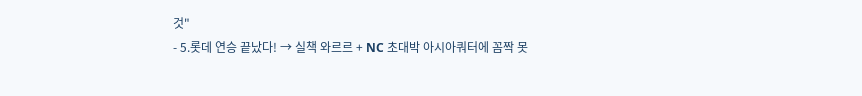것"
- 5.롯데 연승 끝났다! → 실책 와르르 + NC 초대박 아시아쿼터에 꼼짝 못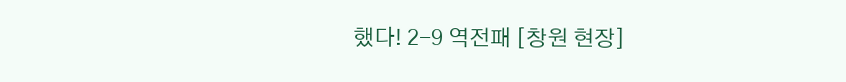했다! 2-9 역전패 [창원 현장]